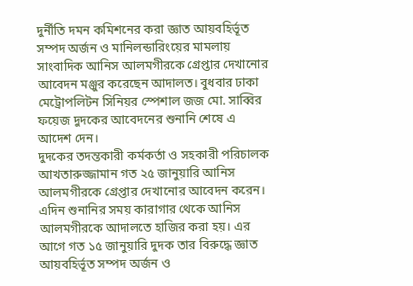দুর্নীতি দমন কমিশনের করা জ্ঞাত আয়বহির্ভূত সম্পদ অর্জন ও মানিলন্ডারিংয়ের মামলায় সাংবাদিক আনিস আলমগীরকে গ্রেপ্তার দেখানোর আবেদন মঞ্জুর করেছেন আদালত। বুধবার ঢাকা মেট্রোপলিটন সিনিয়র স্পেশাল জজ মো. সাব্বির ফয়েজ দুদকের আবেদনের শুনানি শেষে এ আদেশ দেন।
দুদকের তদন্তকারী কর্মকর্তা ও সহকারী পরিচালক আখতারুজ্জামান গত ২৫ জানুয়ারি আনিস আলমগীরকে গ্রেপ্তার দেখানোর আবেদন করেন। এদিন শুনানির সময় কারাগার থেকে আনিস আলমগীরকে আদালতে হাজির করা হয়। এর আগে গত ১৫ জানুয়ারি দুদক তার বিরুদ্ধে জ্ঞাত আয়বহির্ভূত সম্পদ অর্জন ও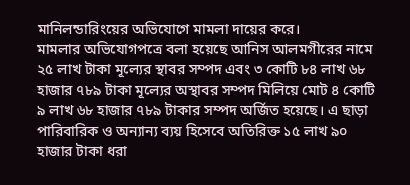মানিলন্ডারিংয়ের অভিযোগে মামলা দায়ের করে।
মামলার অভিযোগপত্রে বলা হয়েছে আনিস আলমগীরের নামে ২৫ লাখ টাকা মূল্যের স্থাবর সম্পদ এবং ৩ কোটি ৮৪ লাখ ৬৮ হাজার ৭৮৯ টাকা মূল্যের অস্থাবর সম্পদ মিলিয়ে মোট ৪ কোটি ৯ লাখ ৬৮ হাজার ৭৮৯ টাকার সম্পদ অর্জিত হয়েছে। এ ছাড়া পারিবারিক ও অন্যান্য ব্যয় হিসেবে অতিরিক্ত ১৫ লাখ ৯০ হাজার টাকা ধরা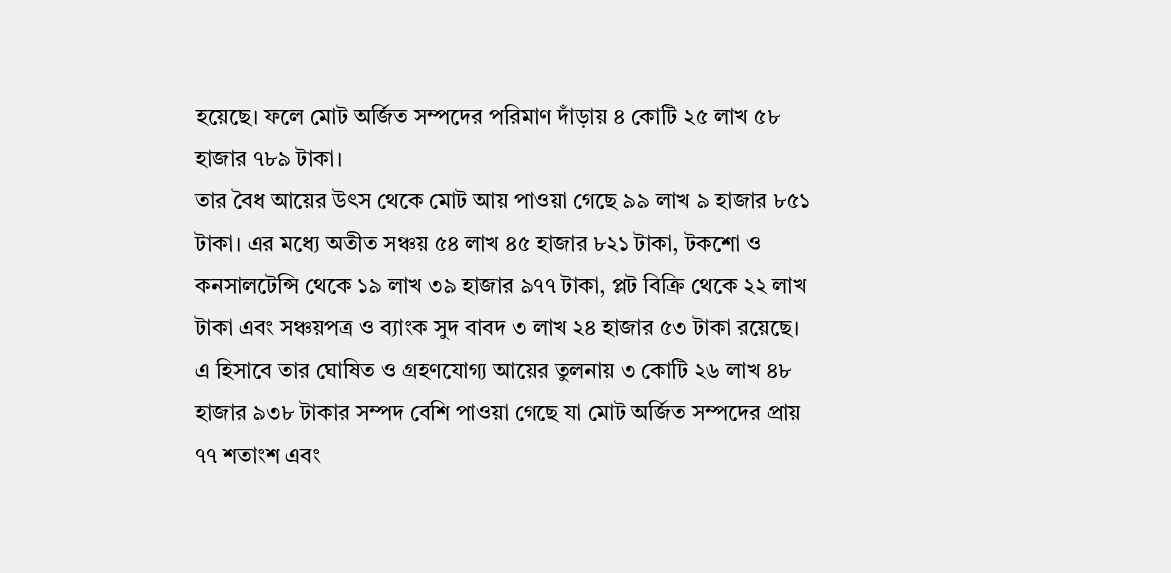হয়েছে। ফলে মোট অর্জিত সম্পদের পরিমাণ দাঁড়ায় ৪ কোটি ২৫ লাখ ৫৮ হাজার ৭৮৯ টাকা।
তার বৈধ আয়ের উৎস থেকে মোট আয় পাওয়া গেছে ৯৯ লাখ ৯ হাজার ৮৫১ টাকা। এর মধ্যে অতীত সঞ্চয় ৫৪ লাখ ৪৫ হাজার ৮২১ টাকা, টকশো ও কনসালটেন্সি থেকে ১৯ লাখ ৩৯ হাজার ৯৭৭ টাকা, প্লট বিক্রি থেকে ২২ লাখ টাকা এবং সঞ্চয়পত্র ও ব্যাংক সুদ বাবদ ৩ লাখ ২৪ হাজার ৫৩ টাকা রয়েছে।
এ হিসাবে তার ঘোষিত ও গ্রহণযোগ্য আয়ের তুলনায় ৩ কোটি ২৬ লাখ ৪৮ হাজার ৯৩৮ টাকার সম্পদ বেশি পাওয়া গেছে যা মোট অর্জিত সম্পদের প্রায় ৭৭ শতাংশ এবং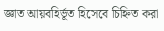জ্ঞাত আয়বহির্ভূত হিসেবে চিহ্নিত করা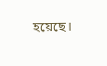হয়েছে।